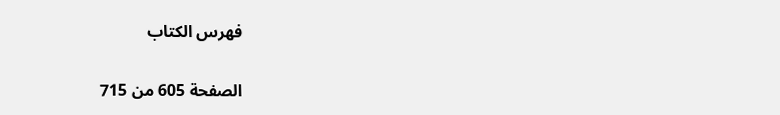فهرس الكتاب

الصفحة 605 من 715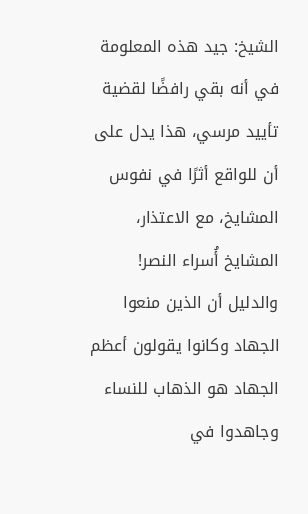الشيخ: جيد هذه المعلومة في أنه بقي رافضًا لقضية تأييد مرسي، هذا يدل على أن للواقع أثرًا في نفوس المشايخ، مع الاعتذار، المشايخ أُسراء النصر! والدليل أن الذين منعوا الجهاد وكانوا يقولون أعظم الجهاد هو الذهاب للنساء وجاهدوا في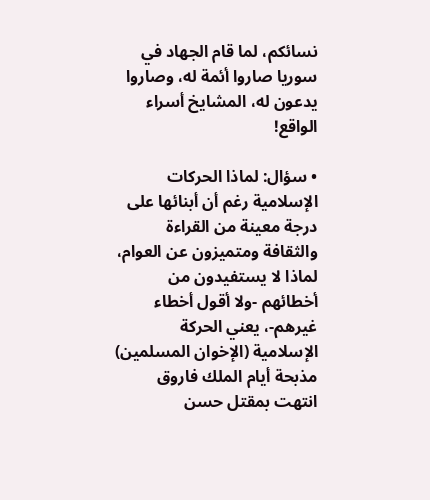نسائكم، لما قام الجهاد في سوريا صاروا أئمة له، وصاروا يدعون له، المشايخ أسراء الواقع!

• سؤال: لماذا الحركات الإسلامية رغم أن أبنائها على درجة معينة من القراءة والثقافة ومتميزون عن العوام، لماذا لا يستفيدون من أخطائهم -ولا أقول أخطاء غيرهم-، يعني الحركة الإسلامية (الإخوان المسلمين) مذبحة أيام الملك فاروق انتهت بمقتل حسن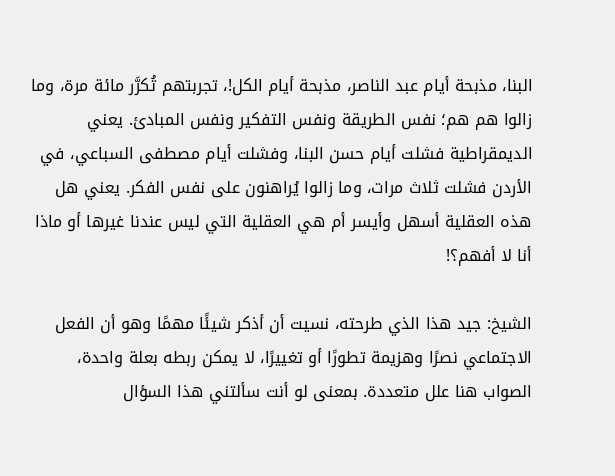البنا، مذبحة أيام عبد الناصر، مذبحة أيام الكل!، تجربتهم تُكرَّر مائة مرة، وما زالوا هم هم؛ نفس الطريقة ونفس التفكير ونفس المبادئ. يعني الديمقراطية فشلت أيام حسن البنا، وفشلت أيام مصطفى السباعي، في الأردن فشلت ثلاث مرات، وما زالوا يُراهنون على نفس الفكر. يعني هل هذه العقلية أسهل وأيسر أم هي العقلية التي ليس عندنا غيرها أو ماذا أنا لا أفهم؟!

الشيخ: جيد هذا الذي طرحته، نسيت أن أذكر شيئًا مهمًا وهو أن الفعل الاجتماعي نصرًا وهزيمة تطورًا أو تغييرًا، لا يمكن ربطه بعلة واحدة، الصواب هنا علل متعددة. بمعنى لو أنت سألتني هذا السؤال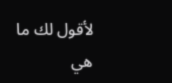لأقول لك ما هي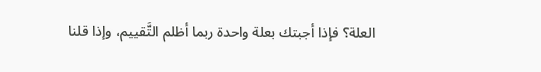العلة؟ فإذا أجبتك بعلة واحدة ربما أظلم التَّقييم، وإذا قلنا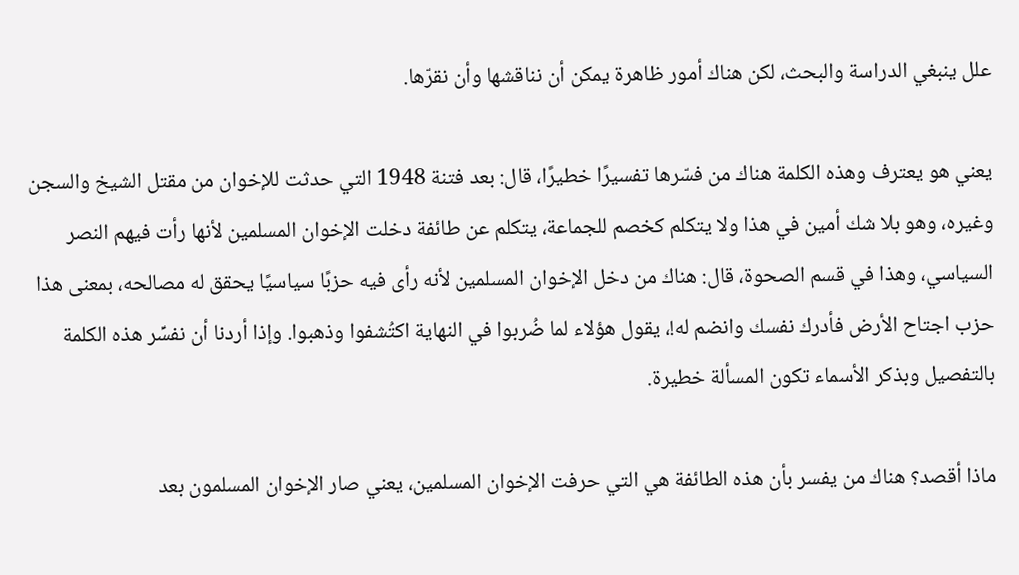علل ينبغي الدراسة والبحث، لكن هناك أمور ظاهرة يمكن أن نناقشها وأن نقرّها.

يعني هو يعترف وهذه الكلمة هناك من فسّرها تفسيرًا خطيرًا، قال: بعد فتنة 1948 التي حدثت للإخوان من مقتل الشيخ والسجن وغيره، وهو بلا شك أمين في هذا ولا يتكلم كخصم للجماعة، يتكلم عن طائفة دخلت الإخوان المسلمين لأنها رأت فيهم النصر السياسي، وهذا في قسم الصحوة، قال: هناك من دخل الإخوان المسلمين لأنه رأى فيه حزبًا سياسيًا يحقق له مصالحه، بمعنى هذا حزب اجتاح الأرض فأدرك نفسك وانضم له!، يقول هؤلاء لما ضُربوا في النهاية اكتُشفوا وذهبوا. وإذا أردنا أن نفسِّر هذه الكلمة بالتفصيل وبذكر الأسماء تكون المسألة خطيرة.

ماذا أقصد؟ هناك من يفسر بأن هذه الطائفة هي التي حرفت الإخوان المسلمين، يعني صار الإخوان المسلمون بعد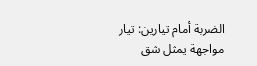الضربة أمام تيارين: تيار مواجهة يمثل شق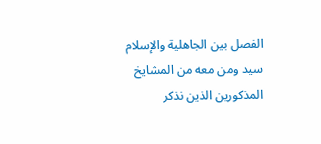الفصل بين الجاهلية والإسلام سيد ومن معه من المشايخ المذكورين الذين نذكر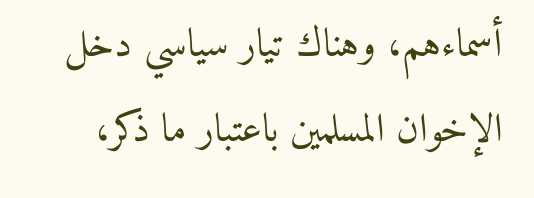أسماءهم، وهناك تيار سياسي دخل الإخوان المسلمين باعتبار ما ذكر،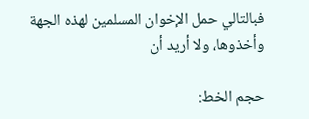فبالتالي حمل الإخوان المسلمين لهذه الجهة وأخذوها، ولا أريد أن

حجم الخط: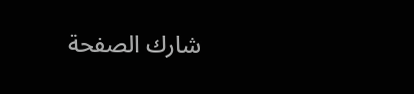شارك الصفحة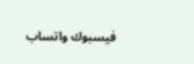فيسبوك واتساب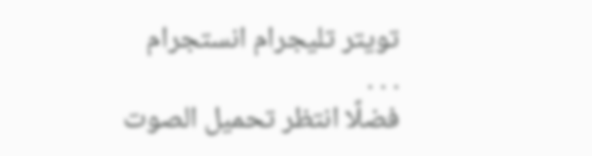تويتر تليجرام انستجرام
. . .
فضلًا انتظر تحميل الصوت